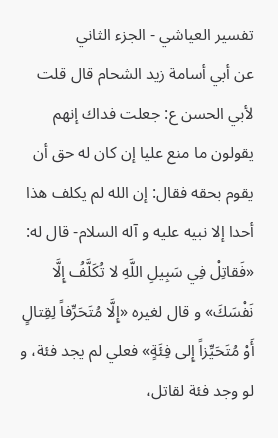تفسير العياشي - الجزء الثاني
عن أبي أسامة زيد الشحام قال قلت لأبي الحسن ع: جعلت فداك إنهم يقولون ما منع عليا إن كان له حق أن يقوم بحقه فقال: إن الله لم يكلف هذا أحدا إلا نبيه عليه و آله السلام- قال له: «فَقاتِلْ فِي سَبِيلِ اللَّهِ لا تُكَلَّفُ إِلَّا نَفْسَكَ» و قال لغيره «إِلَّا مُتَحَرِّفاً لِقِتالٍ أَوْ مُتَحَيِّزاً إِلى فِئَةٍ» فعلي لم يجد فئة، و لو وجد فئة لقاتل،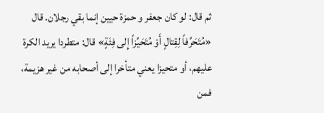ثم قال: لو كان جعفر و حمزة حيين إنما بقي رجلان. قال «مُتَحَرِّفاً لِقِتالٍ أَوْ مُتَحَيِّزاً إِلى فِئَةٍ» قال: متطردا يريد الكرة عليهم، أو متحيزا يعني متأخرا إلى أصحابه من غير هزيمة، فمن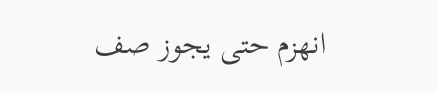انهزم حتى يجوز صف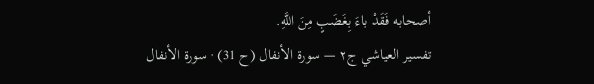أصحابه فَقَدْ باءَ بِغَضَبٍ مِنَ اللَّهِ.
تفسير العياشي ج٢ — سورة الأنفال (ح 31) · سورة الأنفال